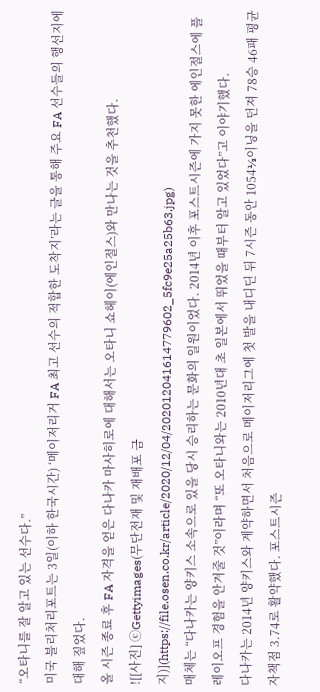“오타니를 잘 알고 있는 선수다.”
미국 블리처리포트는 3일(이하 한국시간) ‘메이저리거 FA 최고 선수의 적합한 도착지’라는 글을 통해 주요 FA 선수들의 행선지에 대해 짚었다.
올 시즌 종료 후 FA 자격을 얻은 다나카 마사히로에 대해서는 오타니 쇼헤이(에인절스)와 만나는 것을 추천했다.
![[사진] ⓒGettyimages(무단전재 및 재배포 금지)](https://file.osen.co.kr/article/2020/12/04/202012041614779602_5fc9e25a25b63.jpg)
매체는 “다나카는 양키스 소속으로 있을 당시 승리하는 문화의 일원이었다. 2014년 이후 포스트시즌에 가지 못한 에인절스에 플레이오프 경험을 안겨줄 것”이라며 “또 오타니와는 2010년대 초 일본에서 뛰었을 때부터 알고 있었다”고 이야기했다.
다나카는 2014년 양키스와 계약하면서 처음으로 메이저리그에 첫 발을 내디딘 뒤 7시즌 동안 1054⅓이닝을 던져 78승 46패 평균자책점 3.74로 활약했다. 포스트시즌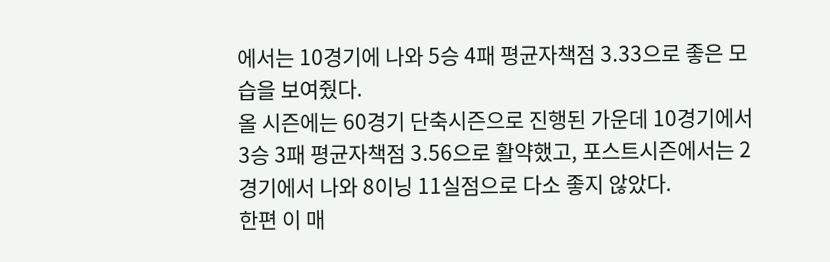에서는 10경기에 나와 5승 4패 평균자책점 3.33으로 좋은 모습을 보여줬다.
올 시즌에는 60경기 단축시즌으로 진행된 가운데 10경기에서 3승 3패 평균자책점 3.56으로 활약했고, 포스트시즌에서는 2경기에서 나와 8이닝 11실점으로 다소 좋지 않았다.
한편 이 매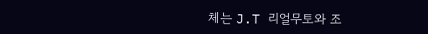체는 J.T 리얼무토와 조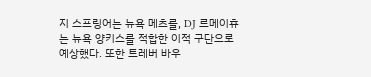지 스프링어는 뉴욕 메츠를, DJ 르메이휴는 뉴욕 양키스를 적합한 이적 구단으로 예상했다. 또한 트레버 바우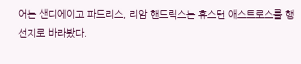어는 샌디에이고 파드리스, 리암 핸드릭스는 휴스턴 애스트로스를 행선지로 바라봤다.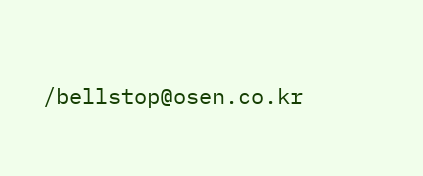/bellstop@osen.co.kr